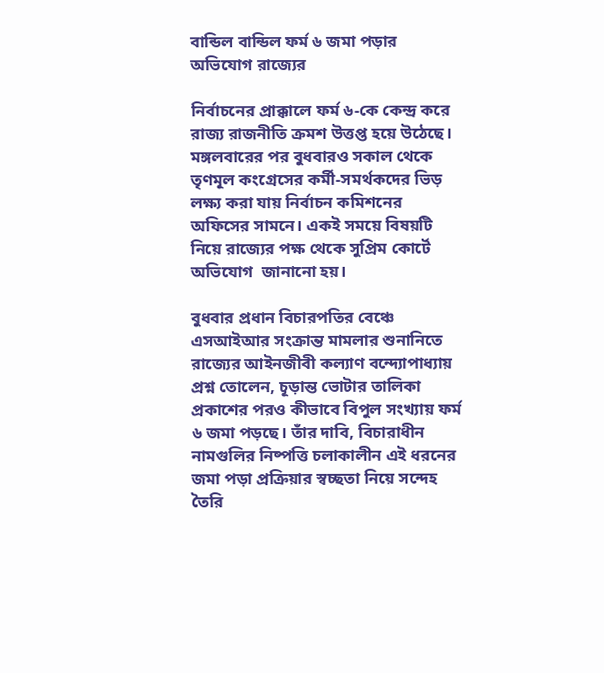বান্ডিল বান্ডিল ফর্ম ৬ জমা পড়ার অভিযোগ রাজ্যের

নির্বাচনের প্রাক্কালে ফর্ম ৬-কে কেন্দ্র করে রাজ্য রাজনীতি ক্রমশ উত্তপ্ত হয়ে উঠেছে। মঙ্গলবারের পর বুধবারও সকাল থেকে তৃণমূল কংগ্রেসের কর্মী-সমর্থকদের ভিড় লক্ষ্য করা যায় নির্বাচন কমিশনের অফিসের সামনে। একই সময়ে বিষয়টি নিয়ে রাজ্যের পক্ষ থেকে সুপ্রিম কোর্টে অভিযোগ  জানানো হয়।

বুধবার প্রধান বিচারপতির বেঞ্চে এসআইআর সংক্রান্ত মামলার শুনানিতে রাজ্যের আইনজীবী কল্যাণ বন্দ্যোপাধ্যায় প্রশ্ন তোলেন, চূড়ান্ত ভোটার তালিকা প্রকাশের পরও কীভাবে বিপুল সংখ্যায় ফর্ম ৬ জমা পড়ছে। তাঁর দাবি, বিচারাধীন নামগুলির নিষ্পত্তি চলাকালীন এই ধরনের জমা পড়া প্রক্রিয়ার স্বচ্ছতা নিয়ে সন্দেহ তৈরি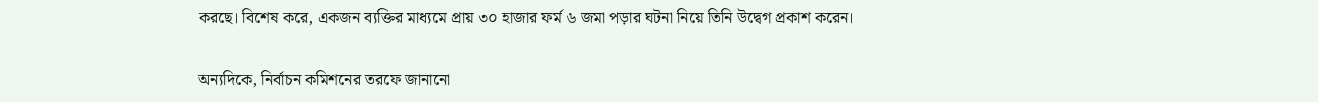করছে। বিশেষ করে, একজন ব্যক্তির মাধ্যমে প্রায় ৩০ হাজার ফর্ম ৬ জমা পড়ার ঘটনা নিয়ে তিনি উদ্বেগ প্রকাশ করেন।

অন্যদিকে, নির্বাচন কমিশনের তরফে জানানো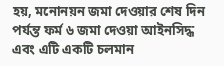হয়, মনোনয়ন জমা দেওয়ার শেষ দিন পর্যন্ত ফর্ম ৬ জমা দেওয়া আইনসিদ্ধ এবং এটি একটি চলমান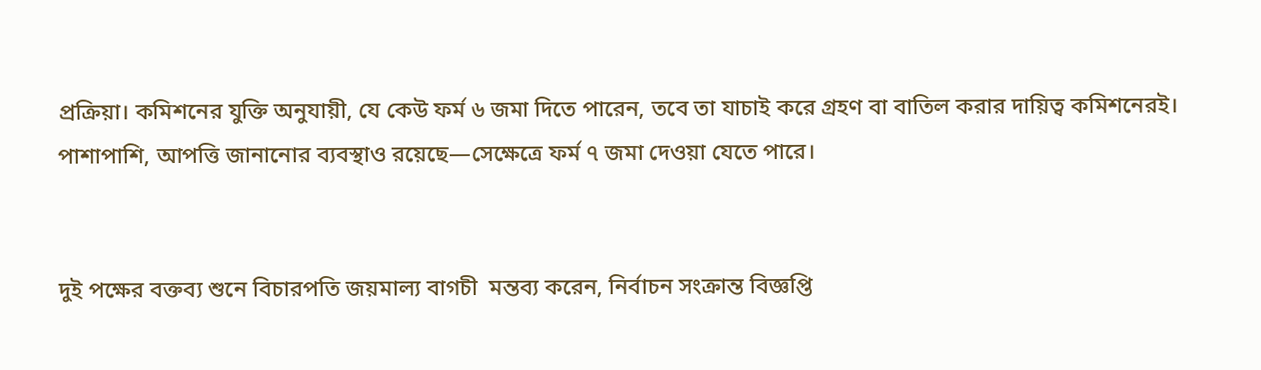প্রক্রিয়া। কমিশনের যুক্তি অনুযায়ী, যে কেউ ফর্ম ৬ জমা দিতে পারেন, তবে তা যাচাই করে গ্রহণ বা বাতিল করার দায়িত্ব কমিশনেরই। পাশাপাশি, আপত্তি জানানোর ব্যবস্থাও রয়েছে—সেক্ষেত্রে ফর্ম ৭ জমা দেওয়া যেতে পারে।


দুই পক্ষের বক্তব্য শুনে বিচারপতি জয়মাল্য বাগচী  মন্তব্য করেন, নির্বাচন সংক্রান্ত বিজ্ঞপ্তি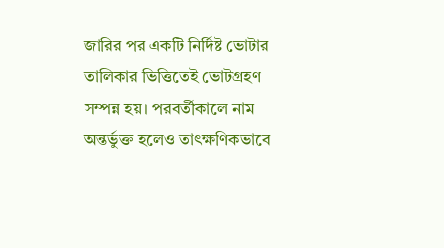জারির পর একটি নির্দিষ্ট ভোটার তালিকার ভিত্তিতেই ভোটগ্রহণ সম্পন্ন হয়। পরবর্তীকালে নাম অন্তর্ভুক্ত হলেও তাৎক্ষণিকভাবে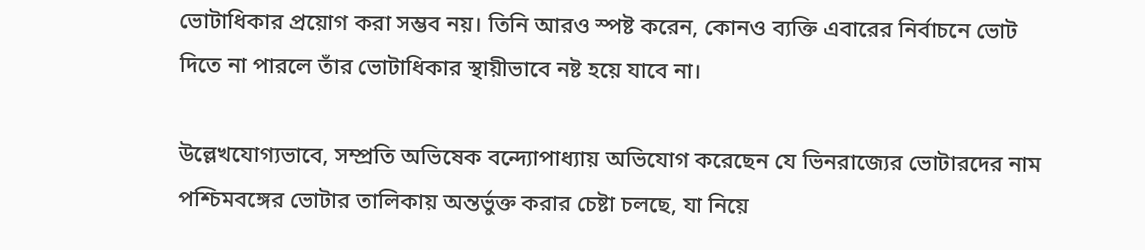ভোটাধিকার প্রয়োগ করা সম্ভব নয়। তিনি আরও স্পষ্ট করেন, কোনও ব্যক্তি এবারের নির্বাচনে ভোট দিতে না পারলে তাঁর ভোটাধিকার স্থায়ীভাবে নষ্ট হয়ে যাবে না।

উল্লেখযোগ্যভাবে, সম্প্রতি অভিষেক বন্দ্যোপাধ্যায় অভিযোগ করেছেন যে ভিনরাজ্যের ভোটারদের নাম পশ্চিমবঙ্গের ভোটার তালিকায় অন্তর্ভুক্ত করার চেষ্টা চলছে, যা নিয়ে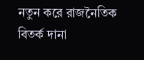নতুন করে রাজনৈতিক বিতর্ক দানা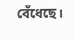বেঁধেছে।